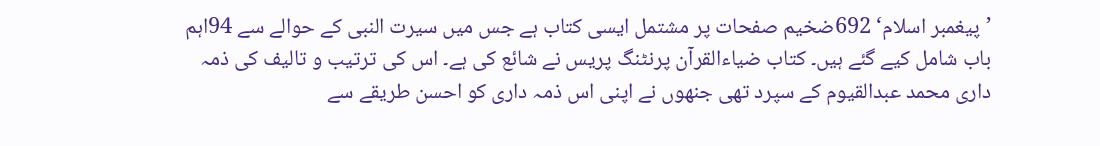’پیغمبر اسلام‘ 692ضخیم صفحات پر مشتمل ایسی کتاب ہے جس میں سیرت النبی کے حوالے سے 94اہم باب شامل کیے گئے ہیں۔ کتاب ضیاءالقرآن پرنٹنگ پریس نے شائع کی ہے۔ اس کی ترتیب و تالیف کی ذمہ داری محمد عبدالقیوم کے سپرد تھی جنھوں نے اپنی اس ذمہ داری کو احسن طریقے سے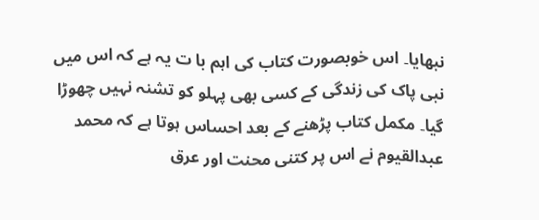نبھایا۔ اس خوبصورت کتاب کی اہم با ت یہ ہے کہ اس میں نبی پاک کی زندگی کے کسی بھی پہلو کو تشنہ نہیں چھوڑا گیا۔ مکمل کتاب پڑھنے کے بعد احساس ہوتا ہے کہ محمد عبدالقیوم نے اس پر کتنی محنت اور عرق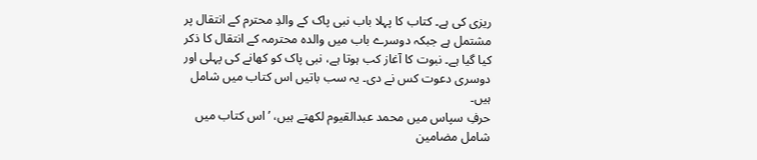ریزی کی ہے۔ کتاب کا پہلا باب نبی پاک کے والدِ محترم کے انتقال پر مشتمل ہے جبکہ دوسرے باب میں والدہ محترمہ کے انتقال کا ذکر کیا گیا ہے۔ نبوت کا آغاز کب ہوتا ہے، نبی پاک کو کھانے کی پہلی اور دوسری دعوت کس نے دی۔ یہ سب باتیں اس کتاب میں شامل ہیں۔
حرفِ سپاس میں محمد عبدالقیوم لکھتے ہیں، ’اس کتاب میں شامل مضامین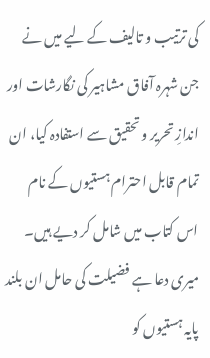کی ترتیب و تالیف کے لیے میں نے جن شہرہ آفاق مشاہیر کی نگارشات اور اندازِ تحریر و تحقیق سے استفادہ کیا، ان تمام قابل احترام ہستیوں کے نام اس کتاب میں شامل کر دیے ہیں۔ میری دعا ہے فضیلت کی حامل ان بلند پایہ ہستیوں کو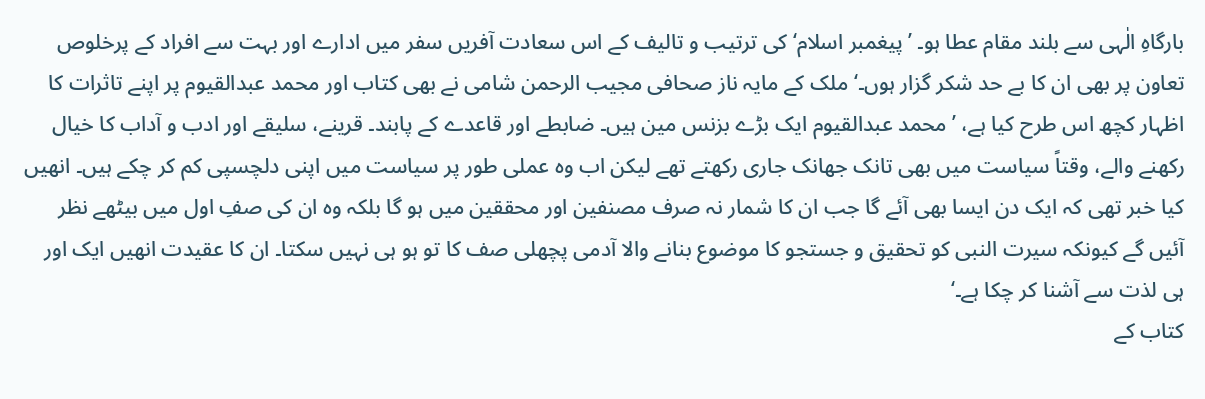بارگاہِ الٰہی سے بلند مقام عطا ہو۔ ’پیغمبر اسلام‘ کی ترتیب و تالیف کے اس سعادت آفریں سفر میں ادارے اور بہت سے افراد کے پرخلوص تعاون پر بھی ان کا بے حد شکر گزار ہوں۔‘ ملک کے مایہ ناز صحافی مجیب الرحمن شامی نے بھی کتاب اور محمد عبدالقیوم پر اپنے تاثرات کا اظہار کچھ اس طرح کیا ہے، ’محمد عبدالقیوم ایک بڑے بزنس مین ہیں۔ ضابطے اور قاعدے کے پابند۔ قرینے، سلیقے اور ادب و آداب کا خیال رکھنے والے، وقتاً سیاست میں بھی تانک جھانک جاری رکھتے تھے لیکن اب وہ عملی طور پر سیاست میں اپنی دلچسپی کم کر چکے ہیں۔ انھیں کیا خبر تھی کہ ایک دن ایسا بھی آئے گا جب ان کا شمار نہ صرف مصنفین اور محققین میں ہو گا بلکہ وہ ان کی صفِ اول میں بیٹھے نظر آئیں گے کیونکہ سیرت النبی کو تحقیق و جستجو کا موضوع بنانے والا آدمی پچھلی صف کا تو ہو ہی نہیں سکتا۔ ان کا عقیدت انھیں ایک اور ہی لذت سے آشنا کر چکا ہے۔‘
کتاب کے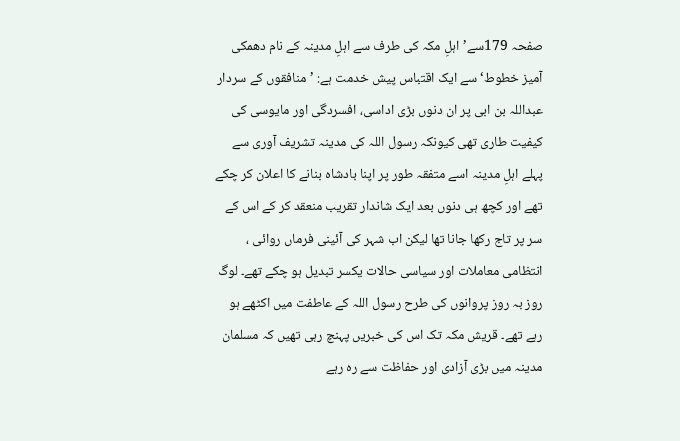صفحہ 179سے’اہلِ مکہ کی طرف سے اہلِ مدینہ کے نام دھمکی آمیز خطوط‘ سے ایک اقتباس پیش خدمت ہے: ’منافقوں کے سردار عبداللہ بن ابی پر ان دنوں بڑی اداسی، افسردگی اور مایوسی کی کیفیت طاری تھی کیونکہ رسول اللہ کی مدینہ تشریف آوری سے پہلے اہلِ مدینہ اسے متفقہ طور پر اپنا بادشاہ بنانے کا اعلان کر چکے تھے اور کچھ ہی دنوں بعد ایک شاندار تقریب منعقد کر کے اس کے سر پر تاج رکھا جانا تھا لیکن اب شہر کی آئینی فرماں روائی ، انتظامی معاملات اور سیاسی حالات یکسر تبدیل ہو چکے تھے۔ لوگ روز بہ روز پروانوں کی طرح رسول اللہ کے عاطفت میں اکٹھے ہو رہے تھے۔ قریش مکہ تک اس کی خبریں پہنچ رہی تھیں کہ مسلمان مدینہ میں بڑی آزادی اور حفاظت سے رہ رہے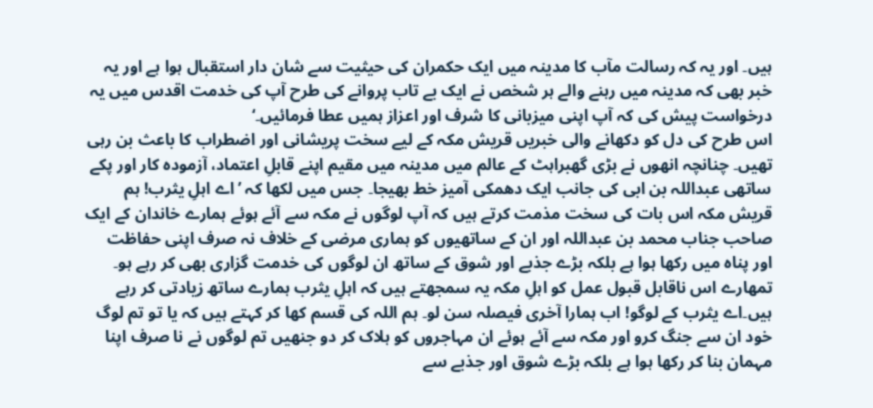ہیں۔ اور یہ کہ رسالت مآب کا مدینہ میں ایک حکمران کی حیثیت سے شان دار استقبال ہوا ہے اور یہ خبر بھی کہ مدینہ میں رہنے والے ہر شخص نے ایک بے تاب پروانے کی طرح آپ کی خدمت اقدس میں یہ درخواست پیش کی کہ آپ اپنی میزبانی کا شرف اور اعزاز ہمیں عطا فرمائیں۔‘
اس طرح کی دل کو دکھانے والی خبریں قریش مکہ کے لیے سخت پریشانی اور اضطراب کا باعث بن رہی تھیں۔ چنانچہ انھوں نے بڑی گھبراہٹ کے عالم میں مدینہ میں مقیم اپنے قابلِ اعتماد، آزمودہ کار اور پکے ساتھی عبداللہ بن ابی کی جانب ایک دھمکی آمیز خط بھیجا۔ جس میں لکھا کہ ’اے اہلِ یثرب! ہم قریش مکہ اس بات کی سخت مذمت کرتے ہیں کہ آپ لوگوں نے مکہ سے آئے ہوئے ہمارے خاندان کے ایک صاحب جناب محمد بن عبداللہ اور ان کے ساتھیوں کو ہماری مرضی کے خلاف نہ صرف اپنی حفاظت اور پناہ میں رکھا ہوا ہے بلکہ بڑے جذبے اور شوق کے ساتھ ان لوگوں کی خدمت گزاری بھی کر رہے ہو۔ تمھارے اس ناقابل قبول عمل کو اہلِ مکہ یہ سمجھتے ہیں کہ اہلِ یثرب ہمارے ساتھ زیادتی کر رہے ہیں۔اے یثرب کے لوگو! اب ہمارا آخری فیصلہ سن لو۔ ہم اللہ کی قسم کھا کر کہتے ہیں کہ یا تو تم لوگ خود ان سے جنگ کرو اور مکہ سے آئے ہوئے ان مہاجروں کو ہلاک کر دو جنھیں تم لوگوں نے نا صرف اپنا مہمان بنا کر رکھا ہوا ہے بلکہ بڑے شوق اور جذبے سے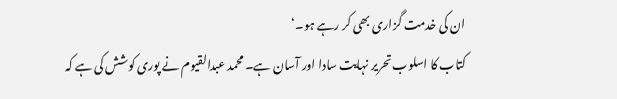ان کی خدمت گزاری بھی کر رہے ہو۔‘
کتاب کا اسلوب تحریر نہایت سادا اور آسان ہے۔ محمد عبدالقیوم نے پوری کوشش کی ہے کہ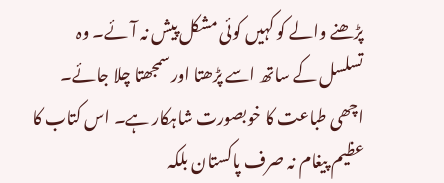پڑھنے والے کو کہیں کوئی مشکل پیش نہ آئے۔ وہ تسلسل کے ساتھ اسے پڑھتا اور سمجھتا چلا جائے۔ اچھی طباعت کا خوبصورت شاہکار ہے۔ اس کتاب کا عظیم پیغام نہ صرف پاکستان بلکہ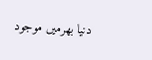دنیا بھرمیں موجود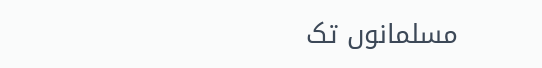مسلمانوں تک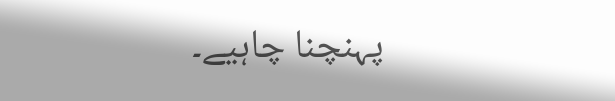پہنچنا چاہیے۔